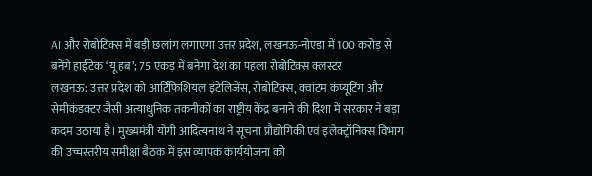AI और रोबोटिक्स में बड़ी छलांग लगाएगा उत्तर प्रदेश, लखनऊ-नोएडा में 100 करोड़ से बनेंगे हाईटेक ‘यू हब’; 75 एकड़ में बनेगा देश का पहला रोबोटिक्स क्लस्टर
लखनऊ: उत्तर प्रदेश को आर्टिफिशियल इंटेलिजेंस, रोबोटिक्स, क्वांटम कंप्यूटिंग और सेमीकंडक्टर जैसी अत्याधुनिक तकनीकों का राष्ट्रीय केंद्र बनाने की दिशा में सरकार ने बड़ा कदम उठाया है। मुख्यमंत्री योगी आदित्यनाथ ने सूचना प्रौद्योगिकी एवं इलेक्ट्रॉनिक्स विभाग की उच्चस्तरीय समीक्षा बैठक में इस व्यापक कार्ययोजना को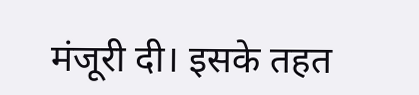मंजूरी दी। इसके तहत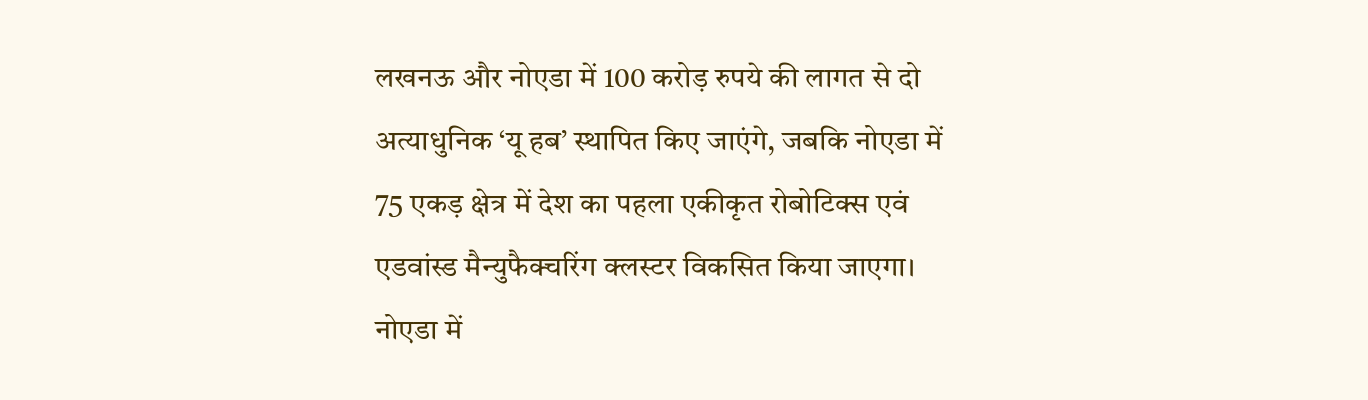लखनऊ और नोएडा में 100 करोड़ रुपये की लागत से दो अत्याधुनिक ‘यू हब’ स्थापित किए जाएंगे, जबकि नोएडा में 75 एकड़ क्षेत्र में देश का पहला एकीकृत रोबोटिक्स एवं एडवांस्ड मैन्युफैक्चरिंग क्लस्टर विकसित किया जाएगा।
नोएडा में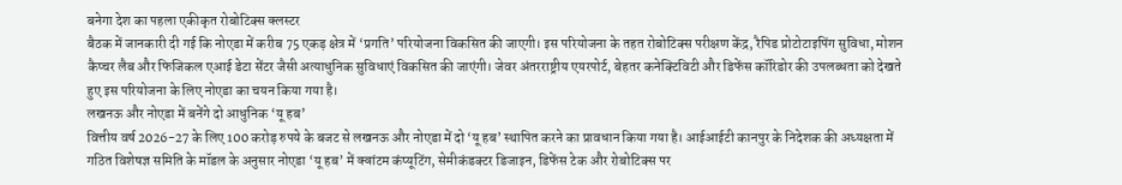बनेगा देश का पहला एकीकृत रोबोटिक्स क्लस्टर
बैठक में जानकारी दी गई कि नोएडा में करीब 75 एकड़ क्षेत्र में ‘प्रगति’ परियोजना विकसित की जाएगी। इस परियोजना के तहत रोबोटिक्स परीक्षण केंद्र, रैपिड प्रोटोटाइपिंग सुविधा, मोशन कैप्चर लैब और फिजिकल एआई डेटा सेंटर जैसी अत्याधुनिक सुविधाएं विकसित की जाएंगी। जेवर अंतरराष्ट्रीय एयरपोर्ट, बेहतर कनेक्टिविटी और डिफेंस कॉरिडोर की उपलब्धता को देखते हुए इस परियोजना के लिए नोएडा का चयन किया गया है।
लखनऊ और नोएडा में बनेंगे दो आधुनिक ‘यू हब’
वित्तीय वर्ष 2026-27 के लिए 100 करोड़ रुपये के बजट से लखनऊ और नोएडा में दो ‘यू हब’ स्थापित करने का प्रावधान किया गया है। आईआईटी कानपुर के निदेशक की अध्यक्षता में गठित विशेषज्ञ समिति के मॉडल के अनुसार नोएडा ‘यू हब’ में क्वांटम कंप्यूटिंग, सेमीकंडक्टर डिजाइन, डिफेंस टेक और रोबोटिक्स पर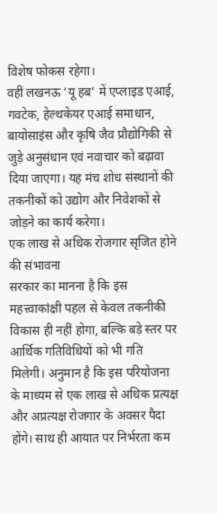विशेष फोकस रहेगा।
वहीं लखनऊ ‘यू हब’ में एप्लाइड एआई, गवटेक, हेल्थकेयर एआई समाधान, बायोसाइंस और कृषि जैव प्रौद्योगिकी से जुड़े अनुसंधान एवं नवाचार को बढ़ावा दिया जाएगा। यह मंच शोध संस्थानों की तकनीकों को उद्योग और निवेशकों से जोड़ने का कार्य करेगा।
एक लाख से अधिक रोजगार सृजित होने की संभावना
सरकार का मानना है कि इस महत्त्वाकांक्षी पहल से केवल तकनीकी विकास ही नहीं होगा, बल्कि बड़े स्तर पर आर्थिक गतिविधियों को भी गति मिलेगी। अनुमान है कि इस परियोजना के माध्यम से एक लाख से अधिक प्रत्यक्ष और अप्रत्यक्ष रोजगार के अवसर पैदा होंगे। साथ ही आयात पर निर्भरता कम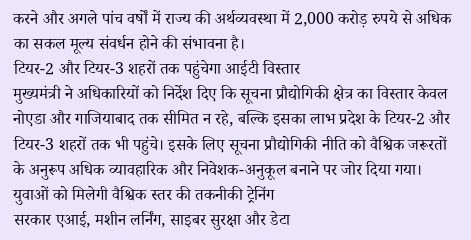करने और अगले पांच वर्षों में राज्य की अर्थव्यवस्था में 2,000 करोड़ रुपये से अधिक का सकल मूल्य संवर्धन होने की संभावना है।
टियर-2 और टियर-3 शहरों तक पहुंचेगा आईटी विस्तार
मुख्यमंत्री ने अधिकारियों को निर्देश दिए कि सूचना प्रौद्योगिकी क्षेत्र का विस्तार केवल नोएडा और गाजियाबाद तक सीमित न रहे, बल्कि इसका लाभ प्रदेश के टियर-2 और टियर-3 शहरों तक भी पहुंचे। इसके लिए सूचना प्रौद्योगिकी नीति को वैश्विक जरूरतों के अनुरूप अधिक व्यावहारिक और निवेशक-अनुकूल बनाने पर जोर दिया गया।
युवाओं को मिलेगी वैश्विक स्तर की तकनीकी ट्रेनिंग
सरकार एआई, मशीन लर्निंग, साइबर सुरक्षा और डेटा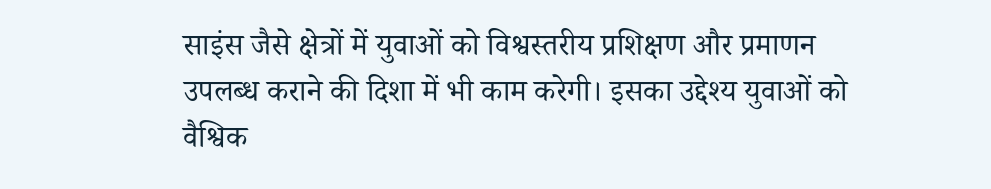साइंस जैसे क्षेत्रों में युवाओं को विश्वस्तरीय प्रशिक्षण और प्रमाणन उपलब्ध कराने की दिशा में भी काम करेगी। इसका उद्देश्य युवाओं को वैश्विक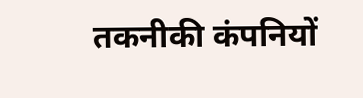तकनीकी कंपनियों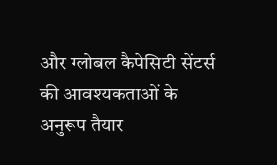और ग्लोबल कैपेसिटी सेंटर्स की आवश्यकताओं के अनुरूप तैयार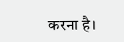करना है।